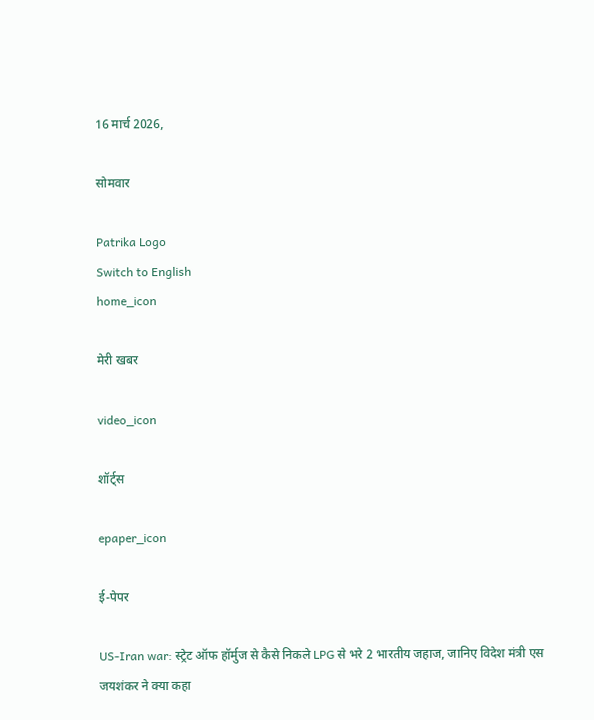16 मार्च 2026,

सोमवार

Patrika Logo
Switch to English
home_icon

मेरी खबर

video_icon

शॉर्ट्स

epaper_icon

ई-पेपर

US-Iran war: स्ट्रेट ऑफ हॉर्मुज से कैसे निकले LPG से भरे 2 भारतीय जहाज, जानिए विदेश मंत्री एस जयशंकर ने क्या कहा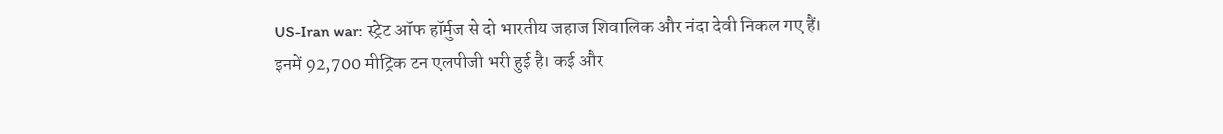US-Iran war: स्ट्रेट ऑफ हॉर्मुज से दो भारतीय जहाज शिवालिक और नंदा देवी निकल गए हैं। इनमें 92,700 मीट्रिक टन एलपीजी भरी हुई है। कई और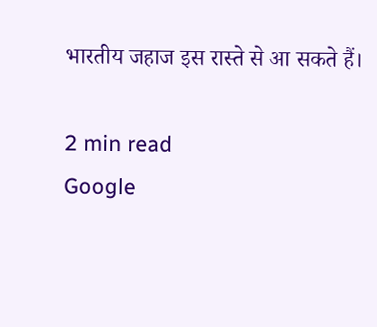भारतीय जहाज इस रास्ते से आ सकते हैं।

2 min read
Google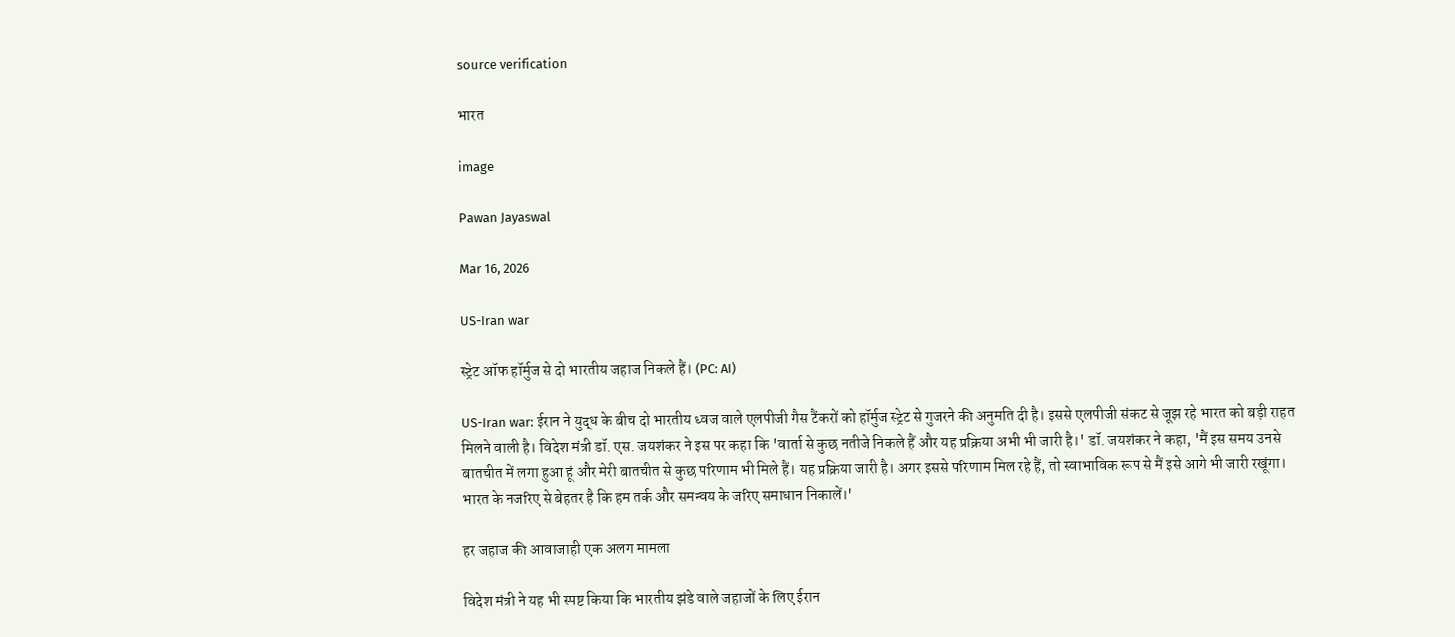source verification

भारत

image

Pawan Jayaswal

Mar 16, 2026

US-Iran war

स्ट्रेट ऑफ हॉर्मुज से दो भारतीय जहाज निकले हैं। (PC: AI)

US-Iran war: ईरान ने युद्ध के बीच दो भारतीय ध्वज वाले एलपीजी गैस टैंकरों को हॉर्मुज स्ट्रेट से गुजरने की अनुमति दी है। इससे एलपीजी संकट से जूझ रहे भारत को बड़ी राहत मिलने वाली है। विदेश मंत्री डॉ. एस. जयशंकर ने इस पर कहा कि 'वार्ता से कुछ नतीजे निकले हैं और यह प्रक्रिया अभी भी जारी है।' डॉ. जयशंकर ने कहा, 'मैं इस समय उनसे बातचीत में लगा हुआ हूं और मेरी बातचीत से कुछ परिणाम भी मिले हैं। यह प्रक्रिया जारी है। अगर इससे परिणाम मिल रहे हैं, तो स्वाभाविक रूप से मैं इसे आगे भी जारी रखूंगा। भारत के नजरिए से बेहतर है कि हम तर्क और समन्वय के जरिए समाधान निकालें।'

हर जहाज की आवाजाही एक अलग मामला

विदेश मंत्री ने यह भी स्पष्ट किया कि भारतीय झंडे वाले जहाजों के लिए ईरान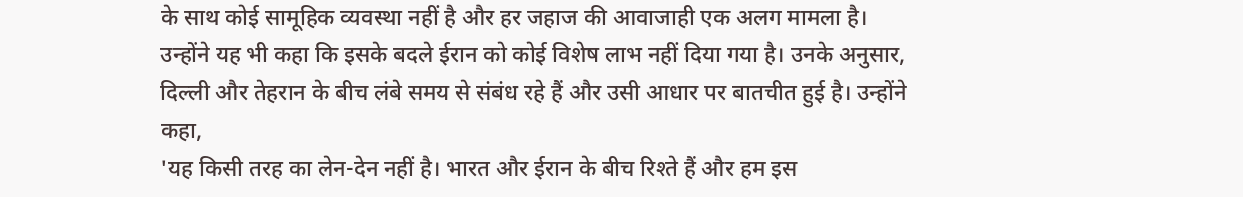के साथ कोई सामूहिक व्यवस्था नहीं है और हर जहाज की आवाजाही एक अलग मामला है। उन्होंने यह भी कहा कि इसके बदले ईरान को कोई विशेष लाभ नहीं दिया गया है। उनके अनुसार, दिल्ली और तेहरान के बीच लंबे समय से संबंध रहे हैं और उसी आधार पर बातचीत हुई है। उन्होंने कहा,
'यह किसी तरह का लेन-देन नहीं है। भारत और ईरान के बीच रिश्ते हैं और हम इस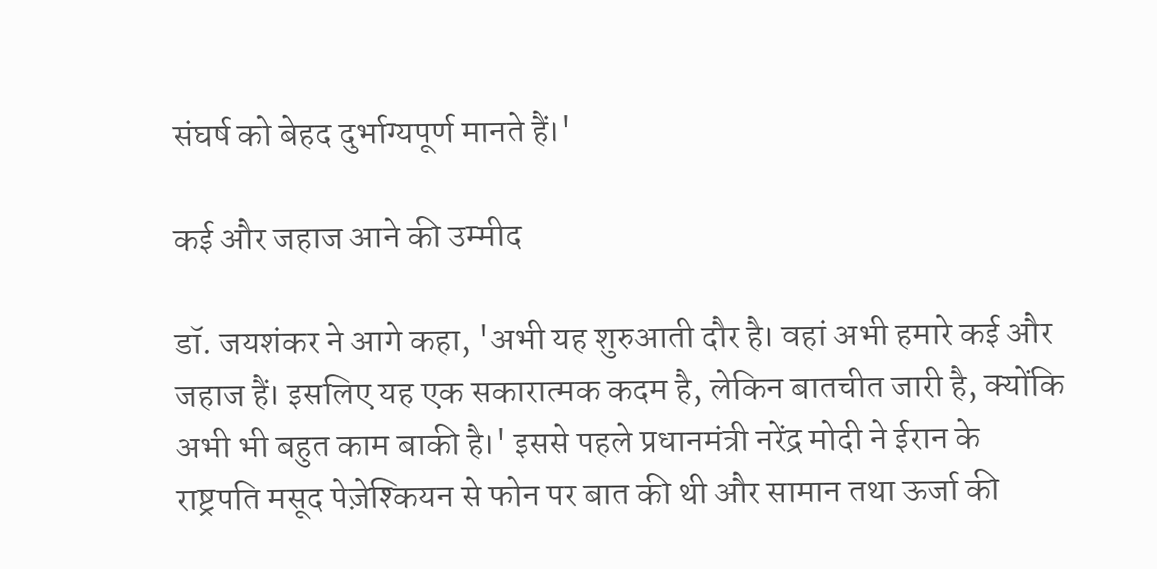संघर्ष को बेहद दुर्भाग्यपूर्ण मानते हैं।'

कई और जहाज आने की उम्मीद

डॉ. जयशंकर ने आगे कहा, 'अभी यह शुरुआती दौर है। वहां अभी हमारे कई और जहाज हैं। इसलिए यह एक सकारात्मक कदम है, लेकिन बातचीत जारी है, क्योंकि अभी भी बहुत काम बाकी है।' इससे पहले प्रधानमंत्री नरेंद्र मोदी ने ईरान के राष्ट्रपति मसूद पेज़ेश्कियन से फोन पर बात की थी और सामान तथा ऊर्जा की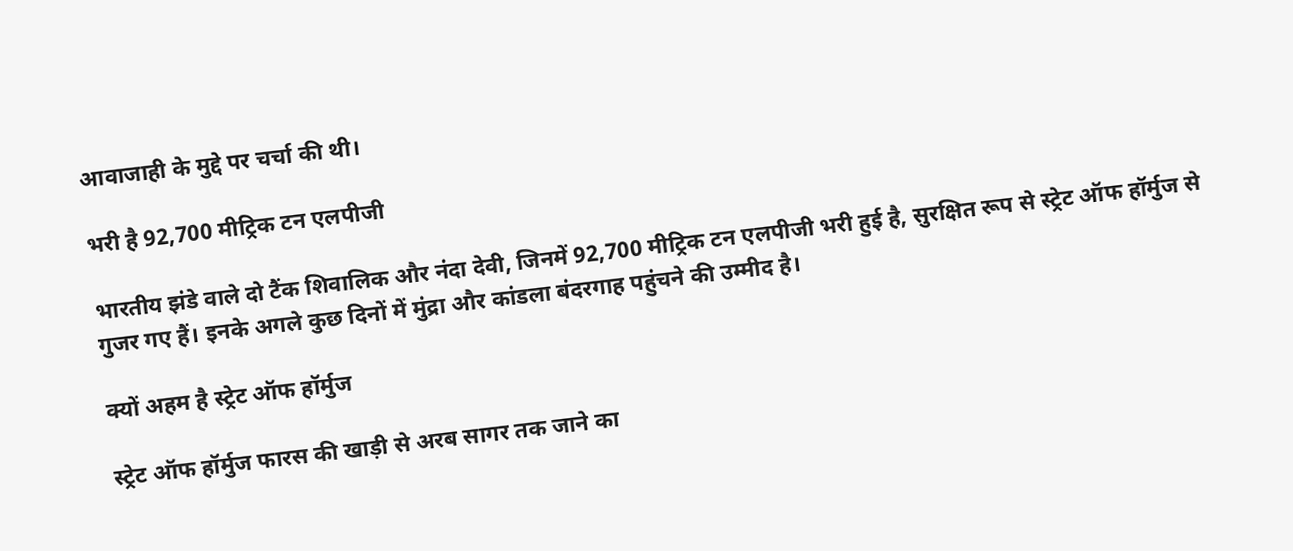आवाजाही के मुद्दे पर चर्चा की थी।

भरी है 92,700 मीट्रिक टन एलपीजी

भारतीय झंडे वाले दो टैंक शिवालिक और नंदा देवी, जिनमें 92,700 मीट्रिक टन एलपीजी भरी हुई है, सुरक्षित रूप से स्ट्रेट ऑफ हॉर्मुज से गुजर गए हैं। इनके अगले कुछ दिनों में मुंद्रा और कांडला बंदरगाह पहुंचने की उम्मीद है।

क्यों अहम है स्ट्रेट ऑफ हॉर्मुज

स्ट्रेट ऑफ हॉर्मुज फारस की खाड़ी से अरब सागर तक जाने का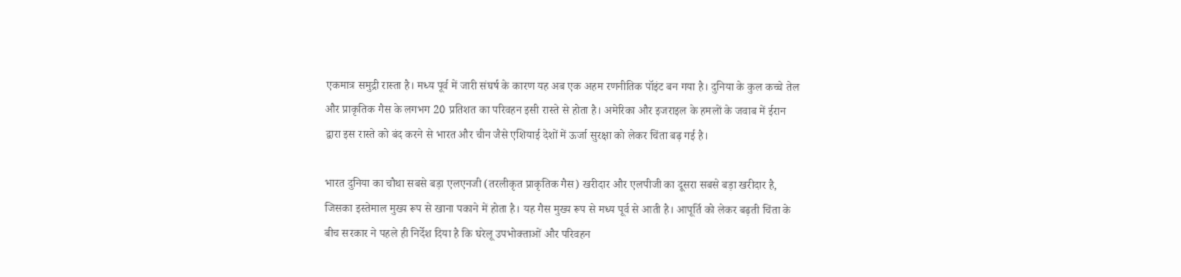एकमात्र समुद्री रास्ता है। मध्य पूर्व में जारी संघर्ष के कारण यह अब एक अहम रणनीतिक पॉइंट बन गया है। दुनिया के कुल कच्चे तेल और प्राकृतिक गैस के लगभग 20 प्रतिशत का परिवहन इसी रास्ते से होता है। अमेरिका और इजराइल के हमलों के जवाब में ईरान द्वारा इस रास्ते को बंद करने से भारत और चीन जैसे एशियाई देशों में ऊर्जा सुरक्षा को लेकर चिंता बढ़ गई है।

भारत दुनिया का चौथा सबसे बड़ा एलएनजी (तरलीकृत प्राकृतिक गैस) खरीदार और एलपीजी का दूसरा सबसे बड़ा खरीदार है, जिसका इस्तेमाल मुख्य रूप से खाना पकाने में होता है। यह गैस मुख्य रूप से मध्य पूर्व से आती है। आपूर्ति को लेकर बढ़ती चिंता के बीच सरकार ने पहले ही निर्देश दिया है कि घरेलू उपभोक्ताओं और परिवहन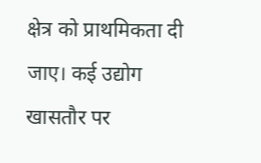क्षेत्र को प्राथमिकता दी जाए। कई उद्योग खासतौर पर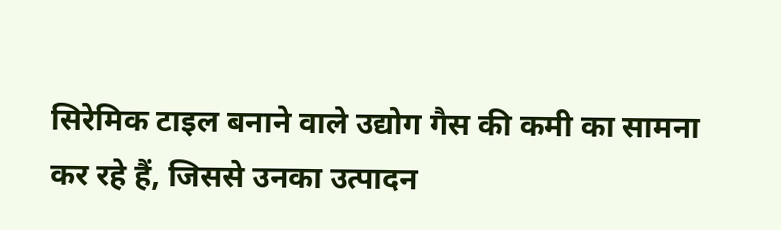सिरेमिक टाइल बनाने वाले उद्योग गैस की कमी का सामना कर रहे हैं, जिससे उनका उत्पादन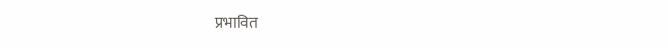प्रभावित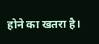होने का खतरा है।